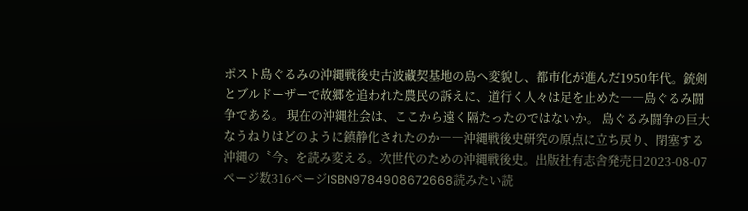ポスト島ぐるみの沖縄戦後史古波藏契基地の島へ変貌し、都市化が進んだ1950年代。銃剣とブルドーザーで故郷を追われた農民の訴えに、道行く人々は足を止めた――島ぐるみ闘争である。 現在の沖縄社会は、ここから遠く隔たったのではないか。 島ぐるみ闘争の巨大なうねりはどのように鎮静化されたのか――沖縄戦後史研究の原点に立ち戻り、閉塞する沖縄の〝今〟を読み変える。次世代のための沖縄戦後史。出版社有志舎発売日2023-08-07ページ数316ページISBN9784908672668読みたい読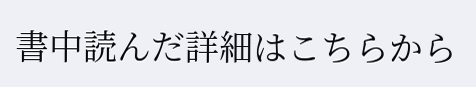書中読んだ詳細はこちらから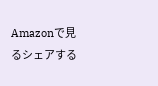Amazonで見るシェアする